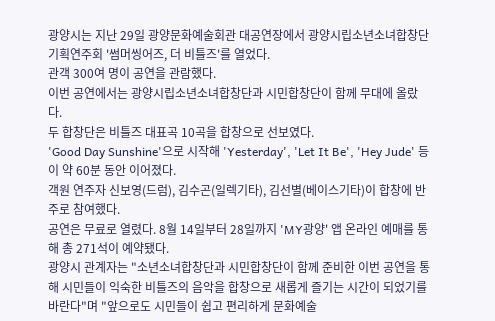광양시는 지난 29일 광양문화예술회관 대공연장에서 광양시립소년소녀합창단 기획연주회 '썸머씽어즈, 더 비틀즈'를 열었다.
관객 300여 명이 공연을 관람했다.
이번 공연에서는 광양시립소년소녀합창단과 시민합창단이 함께 무대에 올랐다.
두 합창단은 비틀즈 대표곡 10곡을 합창으로 선보였다.
'Good Day Sunshine'으로 시작해 'Yesterday', 'Let It Be', 'Hey Jude' 등이 약 60분 동안 이어졌다.
객원 연주자 신보영(드럼), 김수곤(일렉기타), 김선별(베이스기타)이 합창에 반주로 참여했다.
공연은 무료로 열렸다. 8월 14일부터 28일까지 'MY광양' 앱 온라인 예매를 통해 총 271석이 예약됐다.
광양시 관계자는 "소년소녀합창단과 시민합창단이 함께 준비한 이번 공연을 통해 시민들이 익숙한 비틀즈의 음악을 합창으로 새롭게 즐기는 시간이 되었기를 바란다"며 "앞으로도 시민들이 쉽고 편리하게 문화예술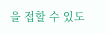을 접할 수 있도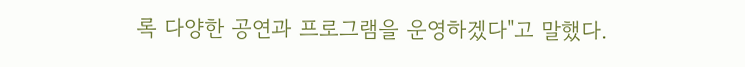록 다양한 공연과 프로그램을 운영하겠다"고 말했다.